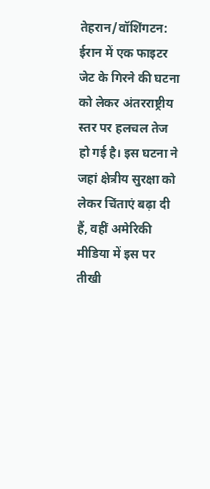तेहरान/वॉशिंगटन: ईरान में एक फाइटर जेट के गिरने की घटना को लेकर अंतरराष्ट्रीय स्तर पर हलचल तेज हो गई है। इस घटना ने जहां क्षेत्रीय सुरक्षा को लेकर चिंताएं बढ़ा दी हैं, वहीं अमेरिकी मीडिया में इस पर तीखी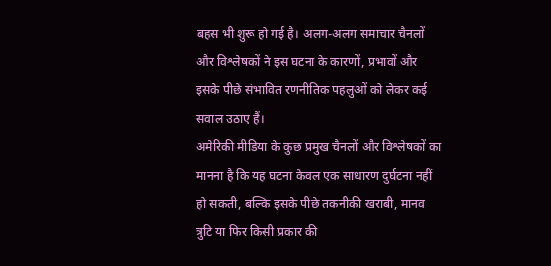बहस भी शुरू हो गई है। अलग-अलग समाचार चैनलों और विश्लेषकों ने इस घटना के कारणों, प्रभावों और इसके पीछे संभावित रणनीतिक पहलुओं को लेकर कई सवाल उठाए हैं।
अमेरिकी मीडिया के कुछ प्रमुख चैनलों और विश्लेषकों का मानना है कि यह घटना केवल एक साधारण दुर्घटना नहीं हो सकती, बल्कि इसके पीछे तकनीकी खराबी, मानव त्रुटि या फिर किसी प्रकार की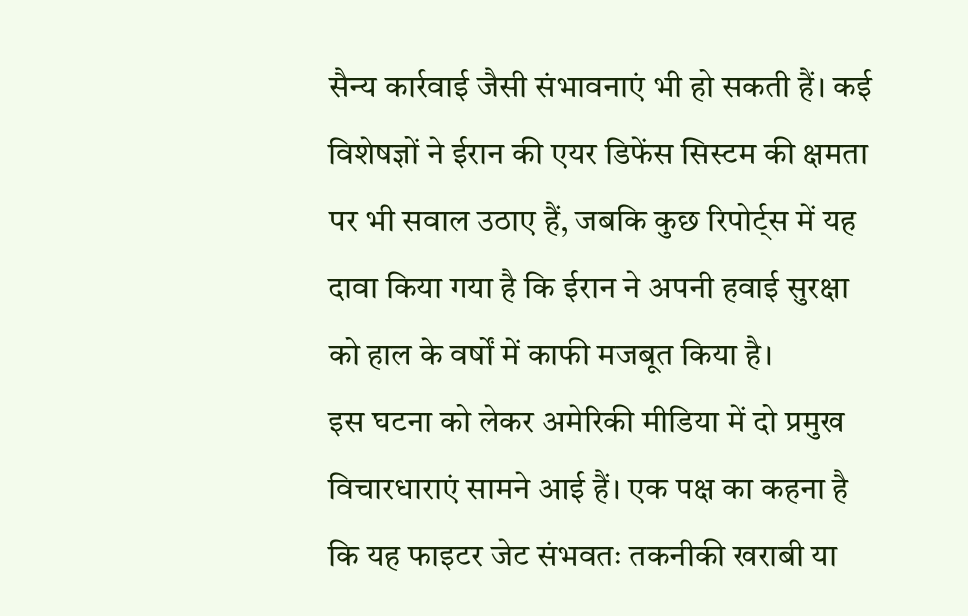सैन्य कार्रवाई जैसी संभावनाएं भी हो सकती हैं। कई विशेषज्ञों ने ईरान की एयर डिफेंस सिस्टम की क्षमता पर भी सवाल उठाए हैं, जबकि कुछ रिपोर्ट्स में यह दावा किया गया है कि ईरान ने अपनी हवाई सुरक्षा को हाल के वर्षों में काफी मजबूत किया है।
इस घटना को लेकर अमेरिकी मीडिया में दो प्रमुख विचारधाराएं सामने आई हैं। एक पक्ष का कहना है कि यह फाइटर जेट संभवतः तकनीकी खराबी या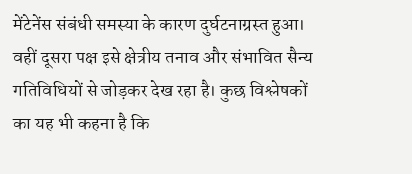मेंटेनेंस संबंधी समस्या के कारण दुर्घटनाग्रस्त हुआ। वहीं दूसरा पक्ष इसे क्षेत्रीय तनाव और संभावित सैन्य गतिविधियों से जोड़कर देख रहा है। कुछ विश्लेषकों का यह भी कहना है कि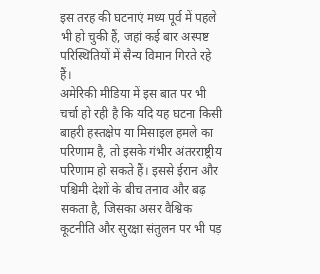इस तरह की घटनाएं मध्य पूर्व में पहले भी हो चुकी हैं, जहां कई बार अस्पष्ट परिस्थितियों में सैन्य विमान गिरते रहे हैं।
अमेरिकी मीडिया में इस बात पर भी चर्चा हो रही है कि यदि यह घटना किसी बाहरी हस्तक्षेप या मिसाइल हमले का परिणाम है, तो इसके गंभीर अंतरराष्ट्रीय परिणाम हो सकते हैं। इससे ईरान और पश्चिमी देशों के बीच तनाव और बढ़ सकता है, जिसका असर वैश्विक कूटनीति और सुरक्षा संतुलन पर भी पड़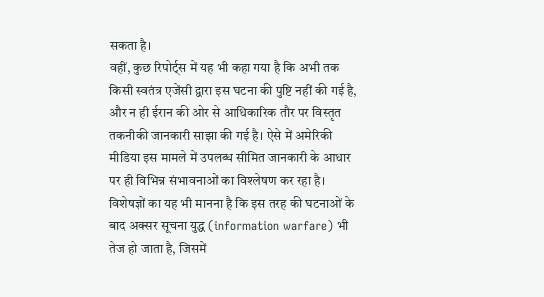सकता है।
वहीं, कुछ रिपोर्ट्स में यह भी कहा गया है कि अभी तक किसी स्वतंत्र एजेंसी द्वारा इस घटना की पुष्टि नहीं की गई है, और न ही ईरान की ओर से आधिकारिक तौर पर विस्तृत तकनीकी जानकारी साझा की गई है। ऐसे में अमेरिकी मीडिया इस मामले में उपलब्ध सीमित जानकारी के आधार पर ही विभिन्न संभावनाओं का विश्लेषण कर रहा है।
विशेषज्ञों का यह भी मानना है कि इस तरह की घटनाओं के बाद अक्सर सूचना युद्ध (information warfare) भी तेज हो जाता है, जिसमें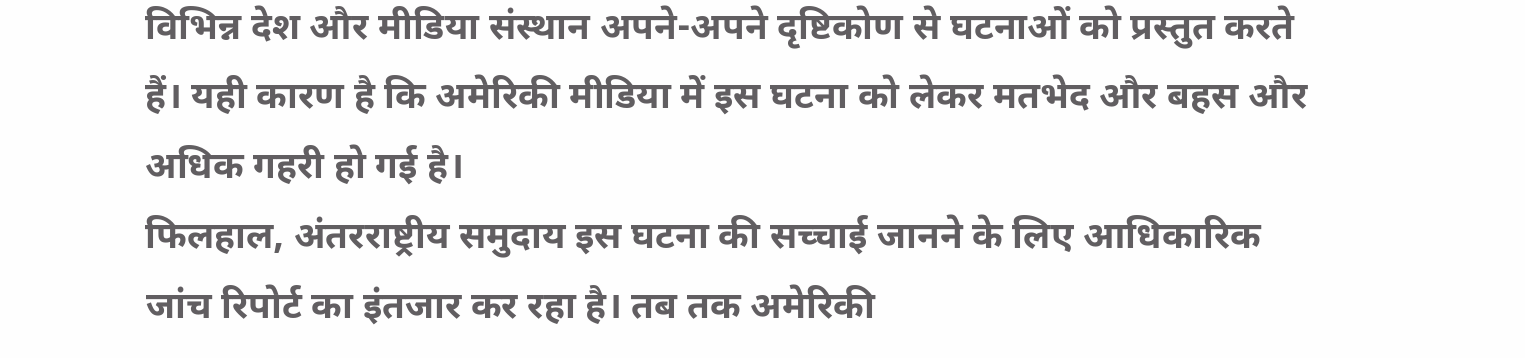विभिन्न देश और मीडिया संस्थान अपने-अपने दृष्टिकोण से घटनाओं को प्रस्तुत करते हैं। यही कारण है कि अमेरिकी मीडिया में इस घटना को लेकर मतभेद और बहस और अधिक गहरी हो गई है।
फिलहाल, अंतरराष्ट्रीय समुदाय इस घटना की सच्चाई जानने के लिए आधिकारिक जांच रिपोर्ट का इंतजार कर रहा है। तब तक अमेरिकी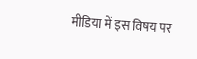मीडिया में इस विषय पर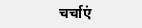चर्चाएं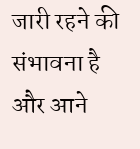जारी रहने की संभावना है और आने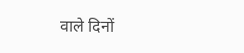वाले दिनों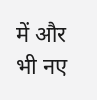में और भी नए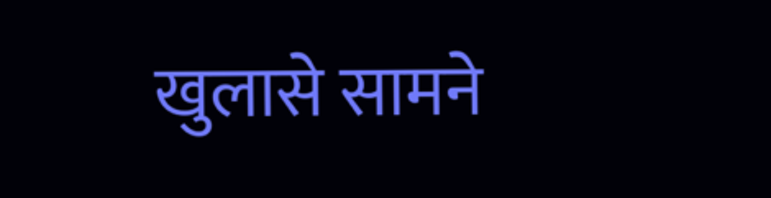खुलासे सामने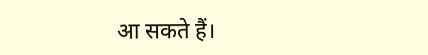आ सकते हैं।